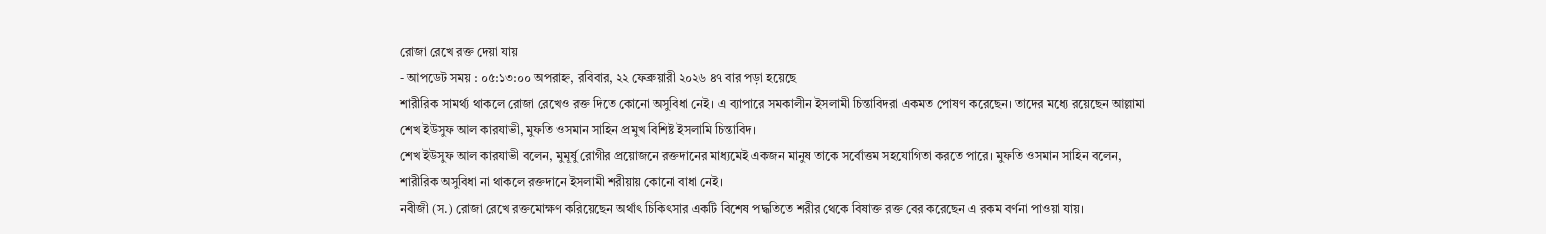রোজা রেখে রক্ত দেয়া যায়
- আপডেট সময় : ০৫:১৩:০০ অপরাহ্ন, রবিবার, ২২ ফেব্রুয়ারী ২০২৬ ৪৭ বার পড়া হয়েছে
শারীরিক সামর্থ্য থাকলে রোজা রেখেও রক্ত দিতে কোনো অসুবিধা নেই। এ ব্যাপারে সমকালীন ইসলামী চিন্তাবিদরা একমত পোষণ করেছেন। তাদের মধ্যে রয়েছেন আল্লামা শেখ ইউসুফ আল কারযাভী, মুফতি ওসমান সাহিন প্রমুখ বিশিষ্ট ইসলামি চিন্তাবিদ।
শেখ ইউসুফ আল কারযাভী বলেন, মুমূর্ষু রোগীর প্রয়োজনে রক্তদানের মাধ্যমেই একজন মানুষ তাকে সর্বোত্তম সহযোগিতা করতে পারে। মুফতি ওসমান সাহিন বলেন, শারীরিক অসুবিধা না থাকলে রক্তদানে ইসলামী শরীয়ায় কোনো বাধা নেই।
নবীজী (স.) রোজা রেখে রক্তমোক্ষণ করিয়েছেন অর্থাৎ চিকিৎসার একটি বিশেষ পদ্ধতিতে শরীর থেকে বিষাক্ত রক্ত বের করেছেন এ রকম বর্ণনা পাওয়া যায়।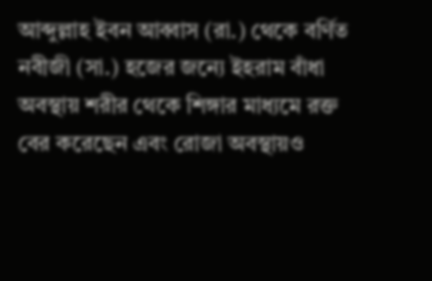আব্দুল্লাহ ইবন আব্বাস (রা.) থেকে বর্ণিত নবীজী (সা.) হজের জন্যে ইহরাম বাঁধা অবস্থায় শরীর থেকে শিঙ্গার মাধ্যমে রক্ত বের করেছেন এবং রোজা অবস্থায়ও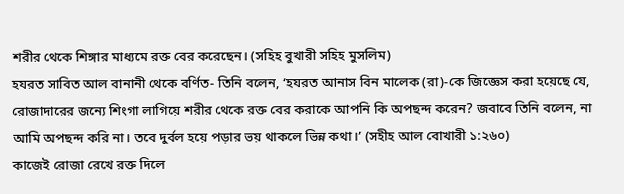শরীর থেকে শিঙ্গার মাধ্যমে রক্ত বের করেছেন। (সহিহ বুখারী সহিহ মুসলিম)
হযরত সাবিত আল বানানী থেকে বর্ণিত- তিনি বলেন, ‘হযরত আনাস বিন মালেক (রা)-কে জিজ্ঞেস করা হয়েছে যে, রোজাদারের জন্যে শিংগা লাগিয়ে শরীর থেকে রক্ত বের করাকে আপনি কি অপছন্দ করেন? জবাবে তিনি বলেন, না আমি অপছন্দ করি না। তবে দুর্বল হয়ে পড়ার ভয় থাকলে ভিন্ন কথা।’ (সহীহ আল বোখারী ১:২৬০)
কাজেই রোজা রেখে রক্ত দিলে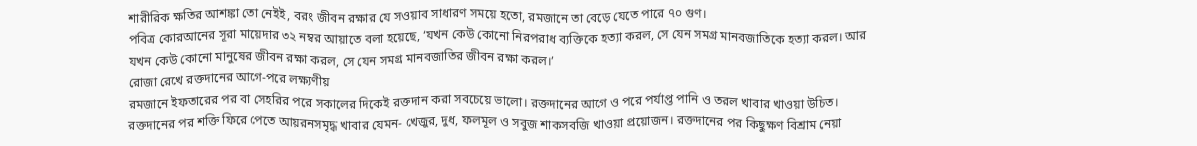শারীরিক ক্ষতির আশঙ্কা তো নেইই, বরং জীবন রক্ষার যে সওয়াব সাধারণ সময়ে হতো, রমজানে তা বেড়ে যেতে পারে ৭০ গুণ।
পবিত্র কোরআনের সূরা মায়েদার ৩২ নম্বর আয়াতে বলা হয়েছে, ‘যখন কেউ কোনো নিরপরাধ ব্যক্তিকে হত্যা করল, সে যেন সমগ্র মানবজাতিকে হত্যা করল। আর যখন কেউ কোনো মানুষের জীবন রক্ষা করল, সে যেন সমগ্র মানবজাতির জীবন রক্ষা করল।’
রোজা রেখে রক্তদানের আগে-পরে লক্ষ্যণীয়
রমজানে ইফতারের পর বা সেহরির পরে সকালের দিকেই রক্তদান করা সবচেয়ে ভালো। রক্তদানের আগে ও পরে পর্যাপ্ত পানি ও তরল খাবার খাওয়া উচিত। রক্তদানের পর শক্তি ফিরে পেতে আয়রনসমৃদ্ধ খাবার যেমন- খেজুর, দুধ, ফলমূল ও সবুজ শাকসবজি খাওয়া প্রয়োজন। রক্তদানের পর কিছুক্ষণ বিশ্রাম নেয়া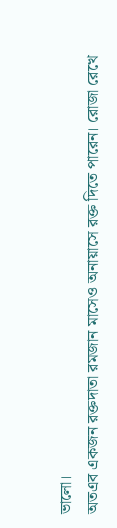ভালো।
অতএব একজন রক্তদাতা রমজান মাসেও অনায়াসে রক্ত দিতে পারেন। রোজা রেখে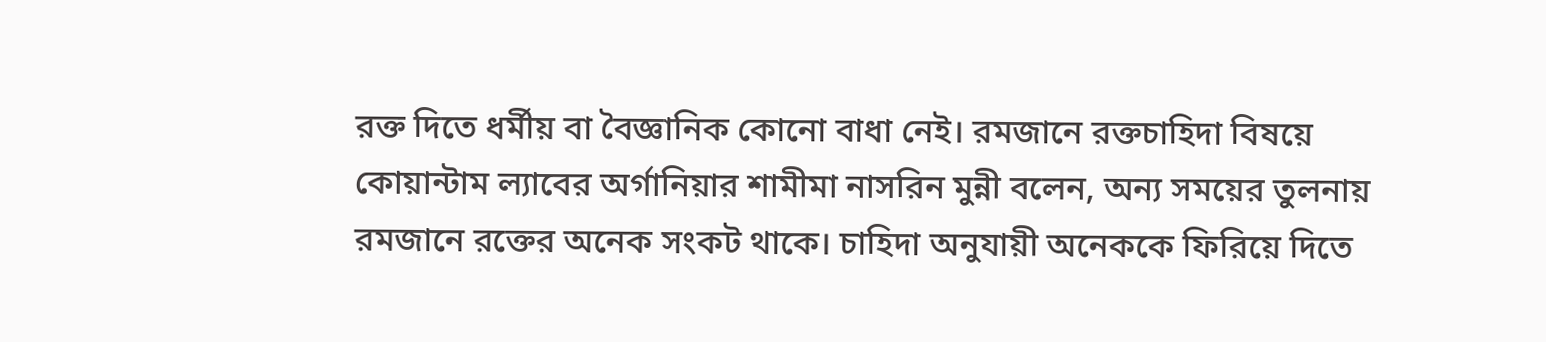রক্ত দিতে ধর্মীয় বা বৈজ্ঞানিক কোনো বাধা নেই। রমজানে রক্তচাহিদা বিষয়ে কোয়ান্টাম ল্যাবের অর্গানিয়ার শামীমা নাসরিন মুন্নী বলেন, অন্য সময়ের তুলনায় রমজানে রক্তের অনেক সংকট থাকে। চাহিদা অনুযায়ী অনেককে ফিরিয়ে দিতে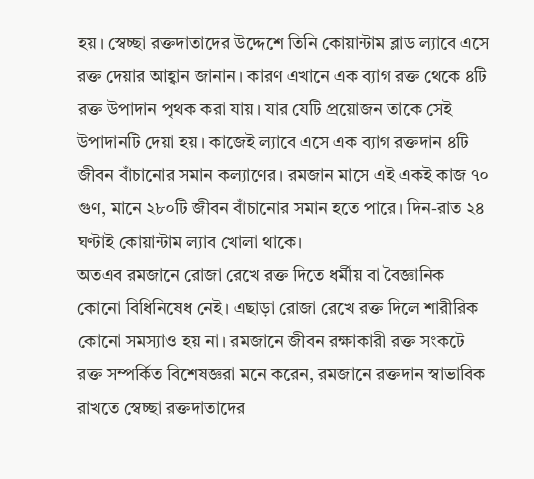হয়। স্বেচ্ছা রক্তদাতাদের উদ্দেশে তিনি কোয়ান্টাম ব্লাড ল্যাবে এসে রক্ত দেয়ার আহ্বান জানান। কারণ এখানে এক ব্যাগ রক্ত থেকে ৪টি রক্ত উপাদান পৃথক করা যায়। যার যেটি প্রয়োজন তাকে সেই উপাদানটি দেয়া হয়। কাজেই ল্যাবে এসে এক ব্যাগ রক্তদান ৪টি জীবন বাঁচানোর সমান কল্যাণের। রমজান মাসে এই একই কাজ ৭০ গুণ, মানে ২৮০টি জীবন বাঁচানোর সমান হতে পারে। দিন-রাত ২৪ ঘণ্টাই কোয়ান্টাম ল্যাব খোলা থাকে।
অতএব রমজানে রোজা রেখে রক্ত দিতে ধর্মীয় বা বৈজ্ঞানিক কোনো বিধিনিষেধ নেই। এছাড়া রোজা রেখে রক্ত দিলে শারীরিক কোনো সমস্যাও হয় না। রমজানে জীবন রক্ষাকারী রক্ত সংকটে রক্ত সম্পর্কিত বিশেষজ্ঞরা মনে করেন, রমজানে রক্তদান স্বাভাবিক রাখতে স্বেচ্ছা রক্তদাতাদের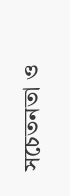সচেতনতা ও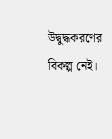উদ্বুদ্ধকরণের বিকল্প নেই।